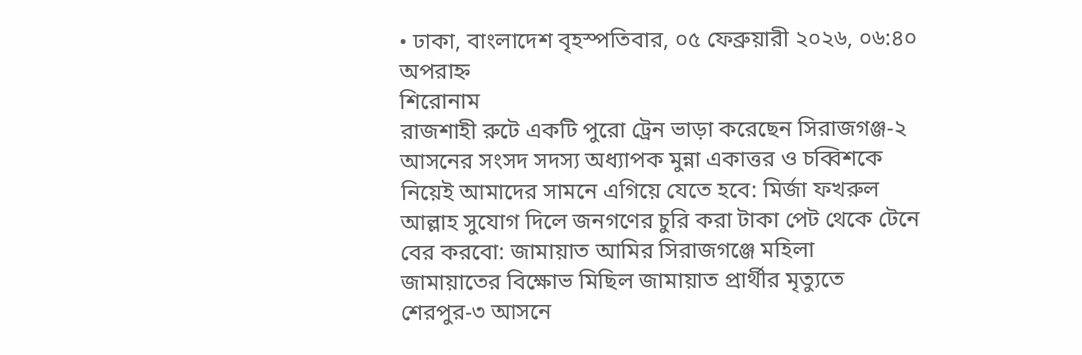• ঢাকা, বাংলাদেশ বৃহস্পতিবার, ০৫ ফেব্রুয়ারী ২০২৬, ০৬:৪০ অপরাহ্ন
শিরোনাম
রাজশাহী রুটে একটি পুরো ট্রেন ভাড়া করেছেন সিরাজগঞ্জ-২ আসনের সংসদ সদস্য অধ্যাপক মুন্না একাত্তর ও চব্বিশকে নিয়েই আমাদের সামনে এগিয়ে যেতে হবে: মির্জা ফখরুল আল্লাহ সুযোগ দিলে জনগণের চুরি করা টাকা পেট থেকে টেনে বের করবো: জামায়াত আমির সিরাজগঞ্জে মহিলা জামায়াতের বিক্ষোভ মিছিল জামায়াত প্রার্থীর মৃত্যুতে শেরপুর-৩ আসনে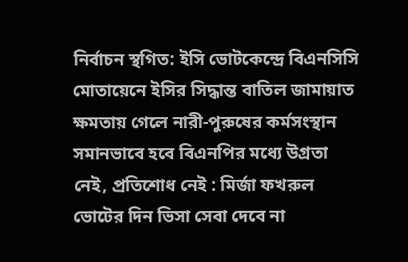নির্বাচন স্থগিত: ইসি ভোটকেন্দ্রে বিএনসিসি মোতায়েনে ইসির সিদ্ধান্ত বাতিল জামায়াত ক্ষমতায় গেলে নারী-পুরুষের কর্মসংস্থান সমানভাবে হবে বিএনপির মধ্যে উগ্রতা নেই, প্রতিশোধ নেই : মির্জা ফখরুল ভোটের দিন ভিসা সেবা দেবে না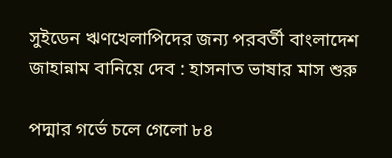সুইডেন ঋণখেলাপিদের জন্য পরবর্তী বাংলাদেশ জাহান্নাম বানিয়ে দেব : হাসনাত ভাষার মাস শুরু

পদ্মার গর্ভে চলে গেলো ৮৪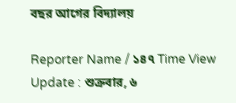বছর আগের বিদ্যালয়

Reporter Name / ১৪৭ Time View
Update : শুক্রবার, ৬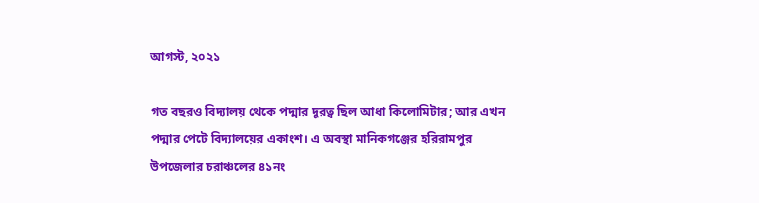আগস্ট, ২০২১

গত বছরও বিদ্যালয় থেকে পদ্মার দূরত্ব ছিল আধা কিলোমিটার; আর এখন পদ্মার পেটে বিদ্যালয়ের একাংশ। এ অবস্থা মানিকগঞ্জের হরিরামপুর উপজেলার চরাঞ্চলের ৪১নং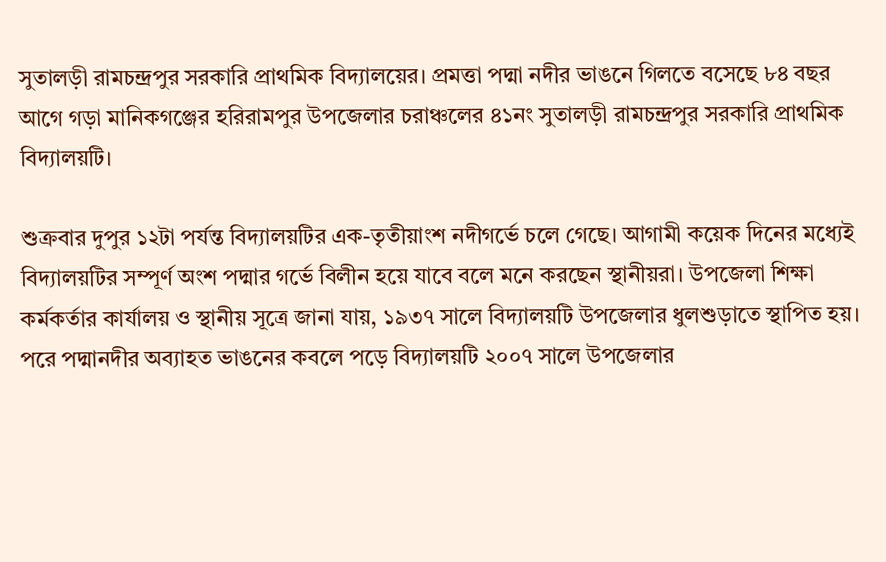সুতালড়ী রামচন্দ্রপুর সরকারি প্রাথমিক বিদ্যালয়ের। প্রমত্তা পদ্মা নদীর ভাঙনে গিলতে বসেছে ৮৪ বছর আগে গড়া মানিকগঞ্জের হরিরামপুর উপজেলার চরাঞ্চলের ৪১নং সুতালড়ী রামচন্দ্রপুর সরকারি প্রাথমিক বিদ্যালয়টি।

শুক্রবার দুপুর ১২টা পর্যন্ত বিদ্যালয়টির এক-তৃতীয়াংশ নদীগর্ভে চলে গেছে। আগামী কয়েক দিনের মধ্যেই বিদ্যালয়টির সম্পূর্ণ অংশ পদ্মার গর্ভে বিলীন হয়ে যাবে বলে মনে করছেন স্থানীয়রা। উপজেলা শিক্ষা কর্মকর্তার কার্যালয় ও স্থানীয় সূত্রে জানা যায়, ১৯৩৭ সালে বিদ্যালয়টি উপজেলার ধুলশুড়াতে স্থাপিত হয়। পরে পদ্মানদীর অব্যাহত ভাঙনের কবলে পড়ে বিদ্যালয়টি ২০০৭ সালে উপজেলার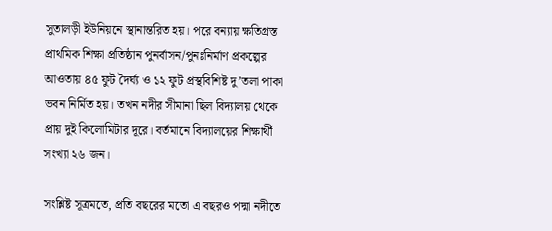সুতালড়ী ইউনিয়নে স্থানান্তরিত হয়। পরে বন্যায় ক্ষতিগ্রস্ত প্রাথমিক শিক্ষা প্রতিষ্ঠান পুনর্বাসন/পুনঃনির্মাণ প্রকল্পের আওতায় ৪৫ ফুট দৈর্ঘ্য ও ১২ ফুট প্রস্থবিশিষ্ট দু’তলা পাকা ভবন নির্মিত হয়। তখন নদীর সীমানা ছিল বিদ্যালয় থেকে প্রায় দুই কিলোমিটার দূরে। বর্তমানে বিদ্যালয়ের শিক্ষার্থী সংখ্যা ২৬ জন।

সংশ্লিষ্ট সূত্রমতে, প্রতি বছরের মতো এ বছরও পদ্মা নদীতে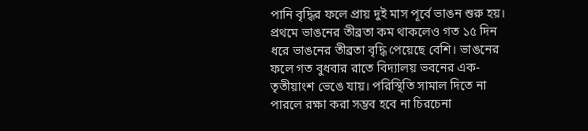পানি বৃদ্ধির ফলে প্রায় দুই মাস পূর্বে ভাঙন শুরু হয়। প্রথমে ভাঙনের তীব্রতা কম থাকলেও গত ১৫ দিন ধরে ভাঙনের তীব্রতা বৃদ্ধি পেয়েছে বেশি। ভাঙনের ফলে গত বুধবার রাতে বিদ্যালয় ভবনের এক-তৃতীয়াংশ ভেঙে যায়। পরিস্থিতি সামাল দিতে না পারলে রক্ষা করা সম্ভব হবে না চিরচেনা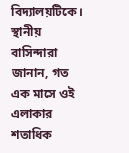বিদ্যালয়টিকে।  স্থানীয় বাসিন্দারা জানান, গত এক মাসে ওই এলাকার শতাধিক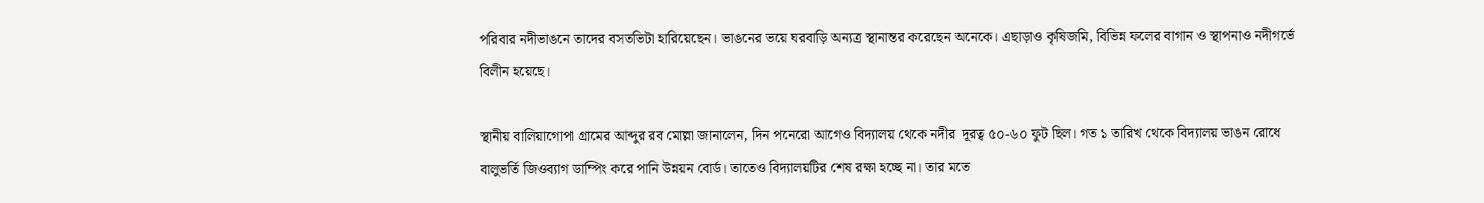পরিবার নদীভাঙনে তাদের বসতভিটা হারিয়েছেন। ভাঙনের ভয়ে ঘরবাড়ি অন্যত্র স্থানান্তর করেছেন অনেকে। এছাড়াও কৃষিজমি, বিভিন্ন ফলের বাগান ও স্থাপনাও নদীগর্ভে বিলীন হয়েছে।

স্থানীয় বালিয়াগোপা গ্রামের আব্দুর রব মোল্লা জানালেন, দিন পনেরো আগেও বিদ্যালয় থেকে নদীর  দূরত্ব ৫০-৬০ ফুট ছিল। গত ১ তারিখ থেকে বিদ্যালয় ভাঙন রোধে বালুভর্তি জিওব্যাগ ডাম্পিং করে পানি উন্নয়ন বোর্ড। তাতেও বিদ্যালয়টির শেষ রক্ষা হচ্ছে না। তার মতে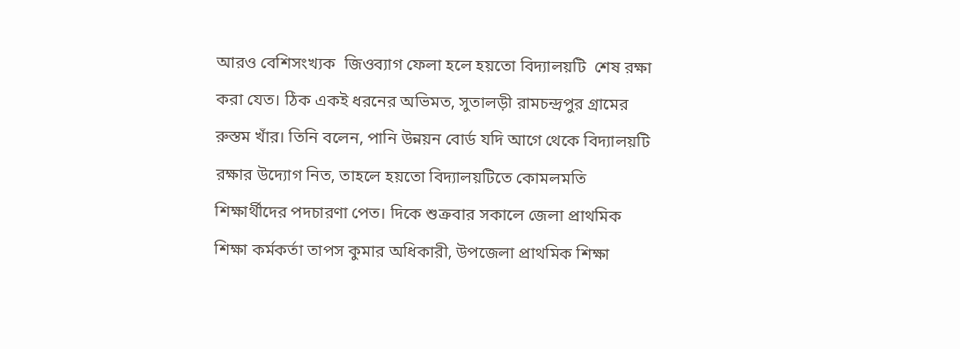আরও বেশিসংখ্যক  জিওব্যাগ ফেলা হলে হয়তো বিদ্যালয়টি  শেষ রক্ষা করা যেত। ঠিক একই ধরনের অভিমত, সুতালড়ী রামচন্দ্রপুর গ্রামের রুস্তম খাঁর। তিনি বলেন, পানি উন্নয়ন বোর্ড যদি আগে থেকে বিদ্যালয়টি রক্ষার উদ্যোগ নিত, তাহলে হয়তো বিদ্যালয়টিতে কোমলমতি শিক্ষার্থীদের পদচারণা পেত। দিকে শুক্রবার সকালে জেলা প্রাথমিক শিক্ষা কর্মকর্তা তাপস কুমার অধিকারী, উপজেলা প্রাথমিক শিক্ষা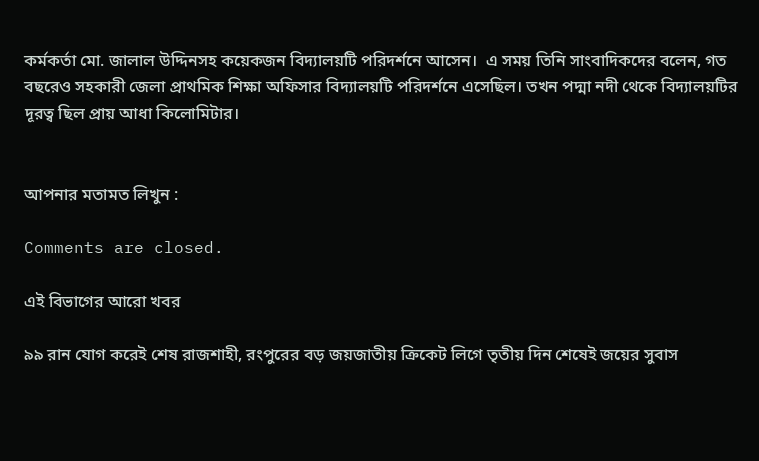কর্মকর্তা মো. জালাল উদ্দিনসহ কয়েকজন বিদ্যালয়টি পরিদর্শনে আসেন।  এ সময় তিনি সাংবাদিকদের বলেন, গত বছরেও সহকারী জেলা প্রাথমিক শিক্ষা অফিসার বিদ্যালয়টি পরিদর্শনে এসেছিল। তখন পদ্মা নদী থেকে বিদ্যালয়টির দূরত্ব ছিল প্রায় আধা কিলোমিটার।


আপনার মতামত লিখুন :

Comments are closed.

এই বিভাগের আরো খবর

৯৯ রান যোগ করেই শেষ রাজশাহী, রংপুরের বড় জয়জাতীয় ক্রিকেট লিগে তৃতীয় দিন শেষেই জয়ের সুবাস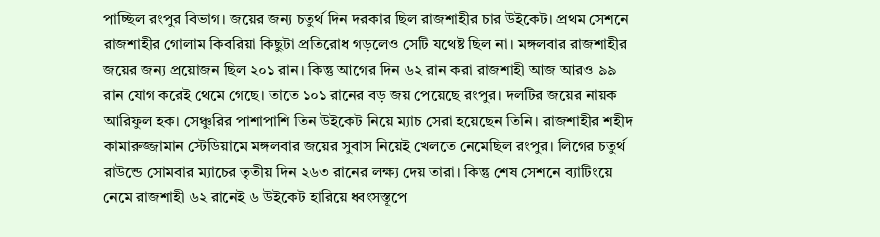পাচ্ছিল রংপুর বিভাগ। জয়ের জন্য চতুর্থ দিন দরকার ছিল রাজশাহীর চার উইকেট। প্রথম সেশনে রাজশাহীর গোলাম কিবরিয়া কিছুটা প্রতিরোধ গড়লেও সেটি যথেষ্ট ছিল না। মঙ্গলবার রাজশাহীর জয়ের জন্য প্রয়োজন ছিল ২০১ রান। কিন্তু আগের দিন ৬২ রান করা রাজশাহী আজ আরও ৯৯ রান যোগ করেই থেমে গেছে। তাতে ১০১ রানের বড় জয় পেয়েছে রংপুর। দলটির জয়ের নায়ক আরিফুল হক। সেঞ্চুরির পাশাপাশি তিন উইকেট নিয়ে ম্যাচ সেরা হয়েছেন তিনি। রাজশাহীর শহীদ কামারুজ্জামান স্টেডিয়ামে মঙ্গলবার জয়ের সুবাস নিয়েই খেলতে নেমেছিল রংপুর। লিগের চতুর্থ রাউন্ডে সোমবার ম্যাচের তৃতীয় দিন ২৬৩ রানের লক্ষ্য দেয় তারা। কিন্তু শেষ সেশনে ব্যাটিংয়ে নেমে রাজশাহী ৬২ রানেই ৬ উইকেট হারিয়ে ধ্বংসস্তূপে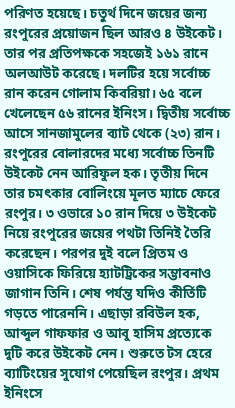পরিণত হয়েছে। চতুর্থ দিনে জয়ের জন্য রংপুরের প্রয়োজন ছিল আরও ৪ উইকেট। তার পর প্রতিপক্ষকে সহজেই ১৬১ রানে অলআউট করেছে। দলটির হয়ে সর্বোচ্চ রান করেন গোলাম কিবরিয়া। ৬৫ বলে খেলেছেন ৫৬ রানের ইনিংস। দ্বিতীয় সর্বোচ্চ আসে সানজামুলের ব্যাট থেকে (২৩) রান। রংপুরের বোলারদের মধ্যে সর্বোচ্চ তিনটি উইকেট নেন আরিফুল হক। তৃতীয় দিনে তার চমৎকার বোলিংয়ে মূলত ম্যাচে ফেরে রংপুর। ৩ ওভারে ১০ রান দিয়ে ৩ উইকেট নিয়ে রংপুরের জয়ের পথটা তিনিই তৈরি করেছেন। পরপর দুই বলে প্রিতম ও ওয়াসিকে ফিরিয়ে হ্যাটট্রিকের সম্ভাবনাও জাগান তিনি। শেষ পর্যন্ত যদিও কীর্তিটি গড়তে পারেননি। এছাড়া রবিউল হক, আব্দুল গাফফার ও আবু হাসিম প্রত্যেকে দুটি করে উইকেট নেন। শুরুতে টস হেরে ব্যাটিংয়ের সুযোগ পেয়েছিল রংপুর। প্রথম ইনিংসে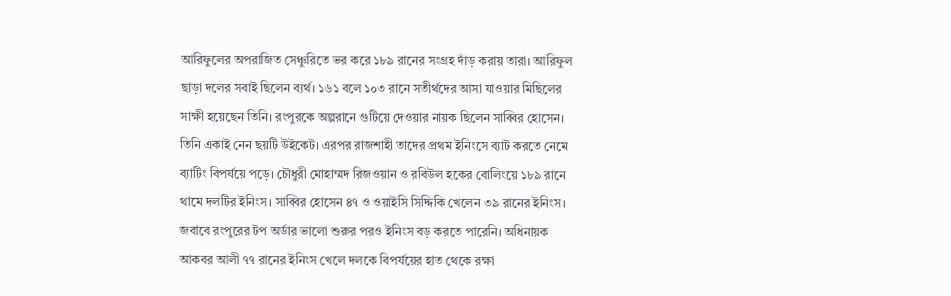আরিফুলের অপরাজিত সেঞ্চুরিতে ভর করে ১৮৯ রানের সংগ্রহ দাঁড় করায় তারা। আরিফুল ছাড়া দলের সবাই ছিলেন ব্যর্থ। ১৬১ বলে ১০৩ রানে সতীর্থদের আসা যাওয়ার মিছিলের সাক্ষী হয়েছেন তিনি। রংপুরকে অল্পরানে গুটিয়ে দেওয়ার নায়ক ছিলেন সাব্বির হোসেন। তিনি একাই নেন ছয়টি উইকেট। এরপর রাজশাহী তাদের প্রথম ইনিংসে ব্যাট করতে নেমে ব্যাটিং বিপর্যয়ে পড়ে। চৌধুরী মোহাম্মদ রিজওয়ান ও রবিউল হকের বোলিংয়ে ১৮৯ রানে থামে দলটির ইনিংস। সাব্বির হোসেন ৪৭ ও ওয়াইসি সিদ্দিকি খেলেন ৩৯ রানের ইনিংস। জবাবে রংপুরের টপ অর্ডার ভালো শুরুর পরও ইনিংস বড় করতে পারেনি। অধিনায়ক আকবর আলী ৭৭ রানের ইনিংস খেলে দলকে বিপর্যয়ের হাত থেকে রক্ষা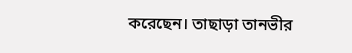করেছেন। তাছাড়া তানভীর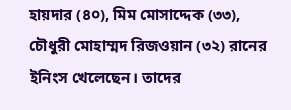হায়দার (৪০), মিম মোসাদ্দেক (৩৩), চৌধুরী মোহাম্মদ রিজওয়ান (৩২) রানের ইনিংস খেলেছেন। তাদের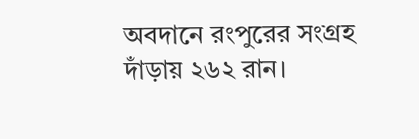অবদানে রংপুরের সংগ্রহ দাঁড়ায় ২৬২ রান।